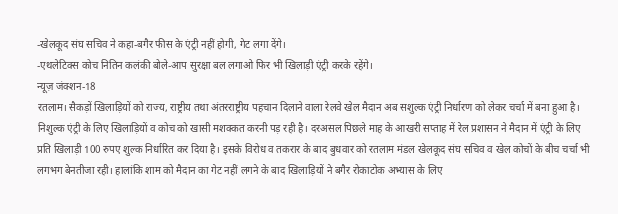-खेलकूद संघ सचिव ने कहा-बगैर फीस के एंट्री नहीं होगी, गेट लगा देंगे।
-एथलेटिक्स कोच नितिन कलंकी बोले-आप सुरक्षा बल लगाओ फिर भी खिलाड़ी एंट्री करके रहेंगे।
न्यूज़ जंक्शन-18
रतलाम। सैकड़ों खिलाड़ियों को राज्य, राष्ट्रीय तथा अंतरराष्ट्रीय पहचान दिलाने वाला रेलवे खेल मैदान अब सशुल्क एंट्री निर्धारण को लेकर चर्चा में बना हुआ है। निशुल्क एंट्री के लिए खिलाड़ियों व कोच को खासी मशक्कत करनी पड़ रही है। दरअसल पिछले माह के आखरी सप्ताह में रेल प्रशासन ने मैदान में एंट्री के लिए प्रति खिलाड़ी 100 रुपए शुल्क निर्धारित कर दिया है। इसके विरोध व तकरार के बाद बुधवार को रतलाम मंडल खेलकूद संघ सचिव व खेल कोचों के बीच चर्चा भी लगभग बेनतीजा रही। हालांकि शाम को मैदान का गेट नहीं लगने के बाद खिलाड़ियों ने बगैर रोकाटोक अभ्यास के लिए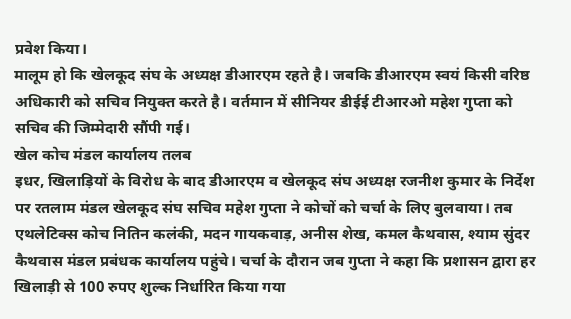प्रवेश किया।
मालूम हो कि खेलकूद संघ के अध्यक्ष डीआरएम रहते है। जबकि डीआरएम स्वयं किसी वरिष्ठ अधिकारी को सचिव नियुक्त करते है। वर्तमान में सीनियर डीईई टीआरओ महेश गुप्ता को सचिव की जिम्मेदारी सौंपी गई।
खेल कोच मंडल कार्यालय तलब
इधर, खिलाड़ियों के विरोध के बाद डीआरएम व खेलकूद संघ अध्यक्ष रजनीश कुमार के निर्देश पर रतलाम मंडल खेलकूद संघ सचिव महेश गुप्ता ने कोचों को चर्चा के लिए बुलवाया। तब एथलेटिक्स कोच नितिन कलंकी, मदन गायकवाड़, अनीस शेख, कमल कैथवास, श्याम सुंदर कैथवास मंडल प्रबंधक कार्यालय पहुंचे। चर्चा के दौरान जब गुप्ता ने कहा कि प्रशासन द्वारा हर खिलाड़ी से 100 रुपए शुल्क निर्धारित किया गया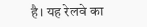है। यह रेलवे का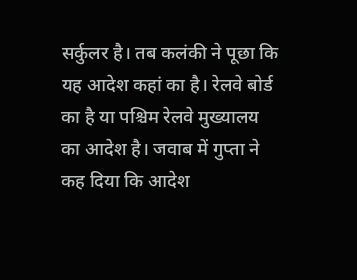सर्कुलर है। तब कलंकी ने पूछा कि यह आदेश कहां का है। रेलवे बोर्ड का है या पश्चिम रेलवे मुख्यालय का आदेश है। जवाब में गुप्ता ने कह दिया कि आदेश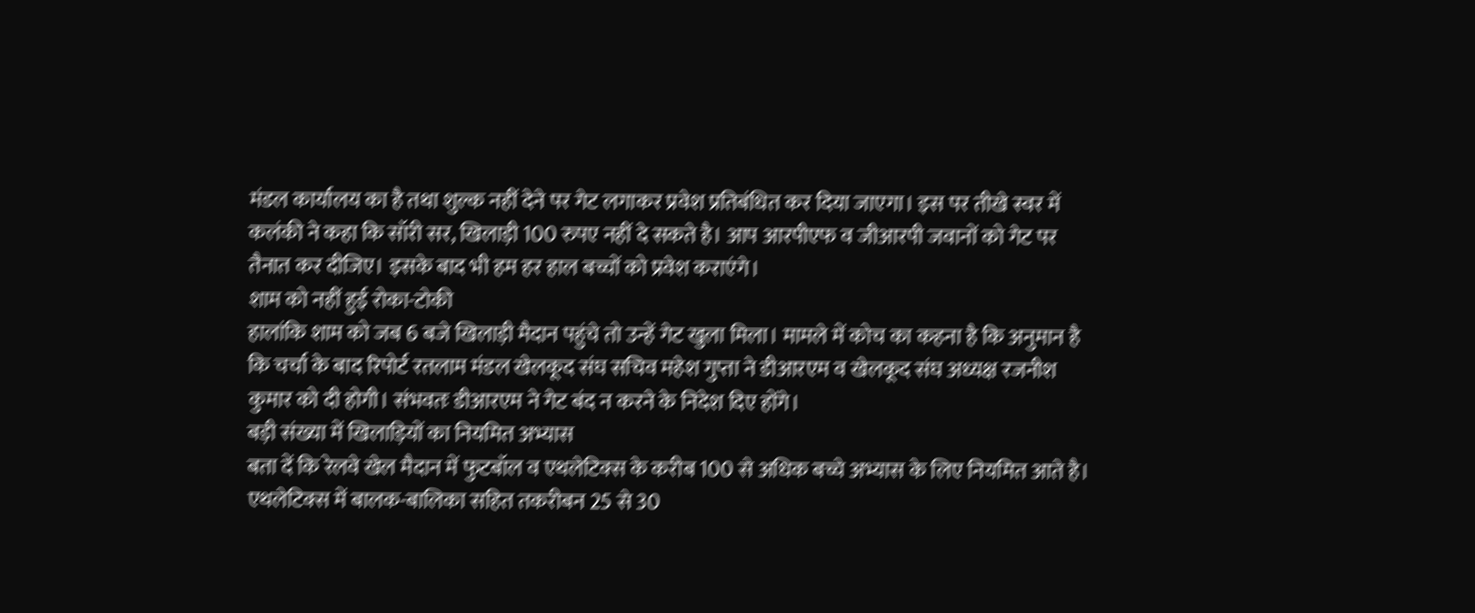मंडल कार्यालय का है तथा शुल्क नहीं देने पर गेट लगाकर प्रवेश प्रतिबंधित कर दिया जाएगा। इस पर तीखे स्वर में कलंकी ने कहा कि सॉरी सर, खिलाड़ी 100 रुपए नहीं दे सकते है। आप आरपीएफ व जीआरपी जवानों को गेट पर तैनात कर दीजिए। इसके बाद भी हम हर हाल बच्चों को प्रवेश कराएंगे।
शाम को नहीं हुई रोका-टोकी
हालांकि शाम को जब 6 बजे खिलाड़ी मैदान पहुंचे तो उन्हें गेट खुला मिला। मामले में कोच का कहना है कि अनुमान है कि चर्चा के बाद रिपोर्ट रतलाम मंडल खेलकूद संघ सचिव महेश गुप्ता ने डीआरएम व खेलकूद संघ अध्यक्ष रजनीश कुमार को दी होगी। संभवतः डीआरएम ने गेट बंद न करने के निदेश दिए होंगे।
बड़ी संख्या में खिलाड़ियों का नियमित अभ्यास
बता दें कि रेलवे खेल मैदान में फुटबॉल व एथलेटिक्स के करीब 100 से अधिक बच्चे अभ्यास के लिए नियमित आते है। एथलेटिक्स में बालक-बालिका सहित तकरीबन 25 से 30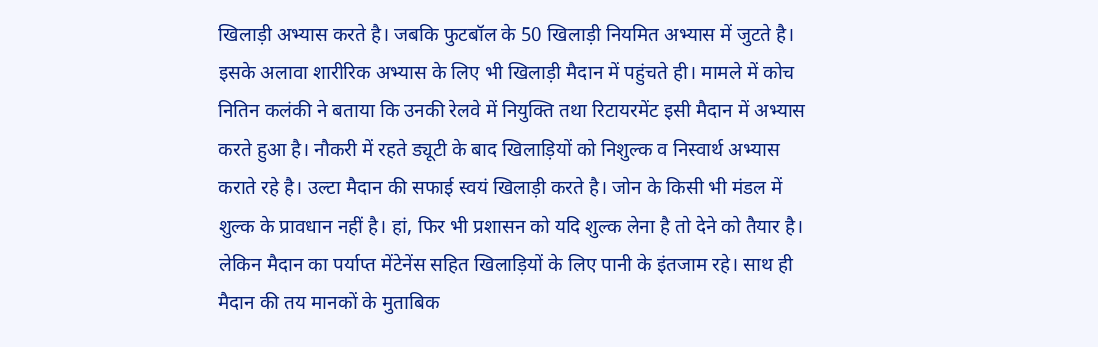खिलाड़ी अभ्यास करते है। जबकि फुटबॉल के 50 खिलाड़ी नियमित अभ्यास में जुटते है। इसके अलावा शारीरिक अभ्यास के लिए भी खिलाड़ी मैदान में पहुंचते ही। मामले में कोच नितिन कलंकी ने बताया कि उनकी रेलवे में नियुक्ति तथा रिटायरमेंट इसी मैदान में अभ्यास करते हुआ है। नौकरी में रहते ड्यूटी के बाद खिलाड़ियों को निशुल्क व निस्वार्थ अभ्यास कराते रहे है। उल्टा मैदान की सफाई स्वयं खिलाड़ी करते है। जोन के किसी भी मंडल में शुल्क के प्रावधान नहीं है। हां, फिर भी प्रशासन को यदि शुल्क लेना है तो देने को तैयार है। लेकिन मैदान का पर्याप्त मेंटेनेंस सहित खिलाड़ियों के लिए पानी के इंतजाम रहे। साथ ही मैदान की तय मानकों के मुताबिक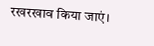रखरखाव किया जाएं।